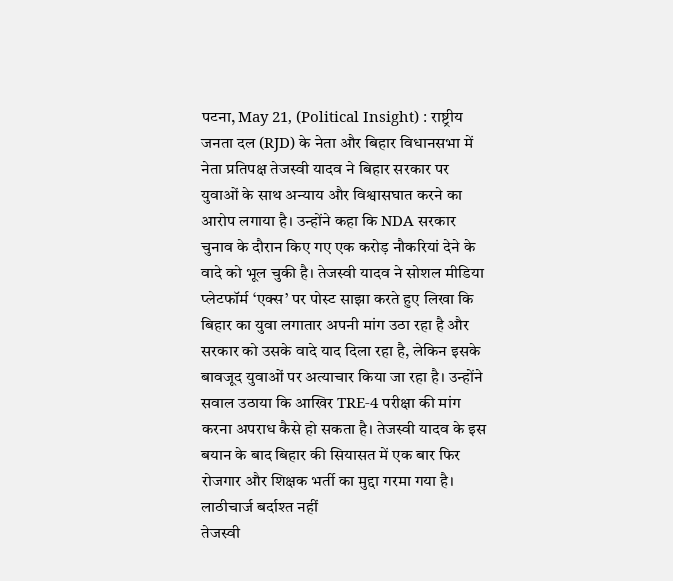पटना, May 21, (Political Insight) : राष्ट्रीय जनता दल (RJD) के नेता और बिहार विधानसभा में नेता प्रतिपक्ष तेजस्वी यादव ने बिहार सरकार पर युवाओं के साथ अन्याय और विश्वासघात करने का आरोप लगाया है। उन्होंने कहा कि NDA सरकार चुनाव के दौरान किए गए एक करोड़ नौकरियां देने के वादे को भूल चुकी है। तेजस्वी यादव ने सोशल मीडिया प्लेटफॉर्म ‘एक्स’ पर पोस्ट साझा करते हुए लिखा कि बिहार का युवा लगातार अपनी मांग उठा रहा है और सरकार को उसके वादे याद दिला रहा है, लेकिन इसके बावजूद युवाओं पर अत्याचार किया जा रहा है। उन्होंने सवाल उठाया कि आखिर TRE-4 परीक्षा की मांग करना अपराध कैसे हो सकता है। तेजस्वी यादव के इस बयान के बाद बिहार की सियासत में एक बार फिर रोजगार और शिक्षक भर्ती का मुद्दा गरमा गया है।
लाठीचार्ज बर्दाश्त नहीं
तेजस्वी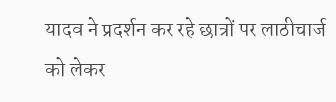यादव ने प्रदर्शन कर रहे छात्रों पर लाठीचार्ज को लेकर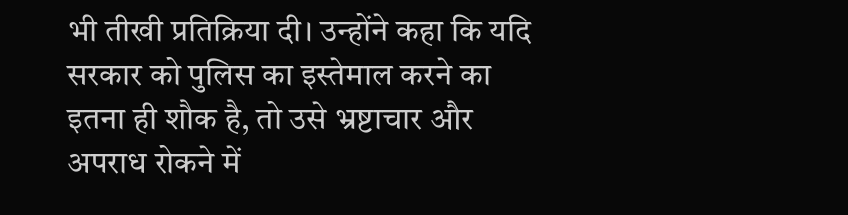भी तीखी प्रतिक्रिया दी। उन्होंने कहा कि यदि सरकार को पुलिस का इस्तेमाल करने का इतना ही शौक है, तो उसे भ्रष्टाचार और अपराध रोकने में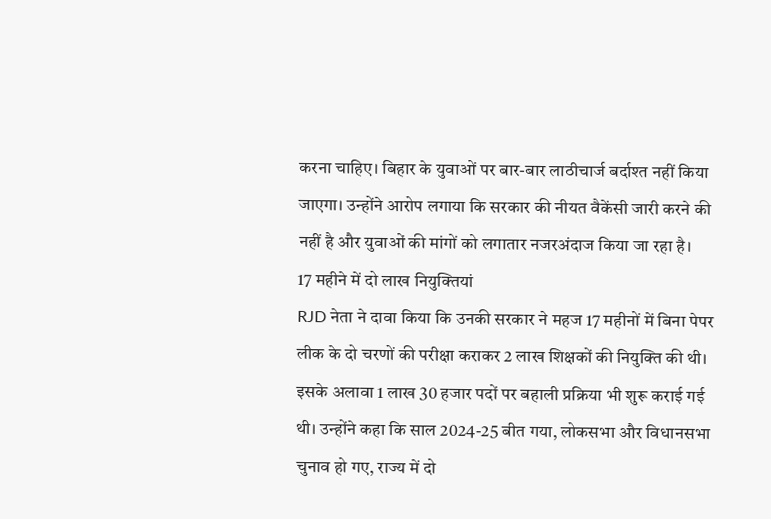करना चाहिए। बिहार के युवाओं पर बार-बार लाठीचार्ज बर्दाश्त नहीं किया जाएगा। उन्होंने आरोप लगाया कि सरकार की नीयत वैकेंसी जारी करने की नहीं है और युवाओं की मांगों को लगातार नजरअंदाज किया जा रहा है।
17 महीने में दो लाख नियुक्तियां
RJD नेता ने दावा किया कि उनकी सरकार ने महज 17 महीनों में बिना पेपर लीक के दो चरणों की परीक्षा कराकर 2 लाख शिक्षकों की नियुक्ति की थी। इसके अलावा 1 लाख 30 हजार पदों पर बहाली प्रक्रिया भी शुरू कराई गई थी। उन्होंने कहा कि साल 2024-25 बीत गया, लोकसभा और विधानसभा चुनाव हो गए, राज्य में दो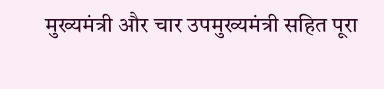मुख्यमंत्री और चार उपमुख्यमंत्री सहित पूरा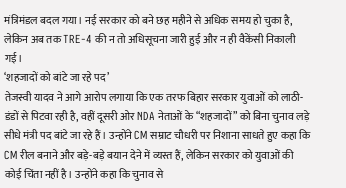मंत्रिमंडल बदल गया। नई सरकार को बने छह महीने से अधिक समय हो चुका है, लेकिन अब तक TRE-4 की न तो अधिसूचना जारी हुई और न ही वैकेंसी निकाली गई।
‘शहजादों को बांटे जा रहे पद’
तेजस्वी यादव ने आगे आरोप लगाया कि एक तरफ बिहार सरकार युवाओं को लाठी-डंडों से पिटवा रही है, वहीं दूसरी ओर NDA नेताओं के “शहजादों” को बिना चुनाव लड़े सीधे मंत्री पद बांटे जा रहे हैं। उन्होंने CM सम्राट चौधरी पर निशाना साधते हुए कहा कि CM रील बनाने और बड़े-बड़े बयान देने में व्यस्त हैं, लेकिन सरकार को युवाओं की कोई चिंता नहीं है। उन्होंने कहा कि चुनाव से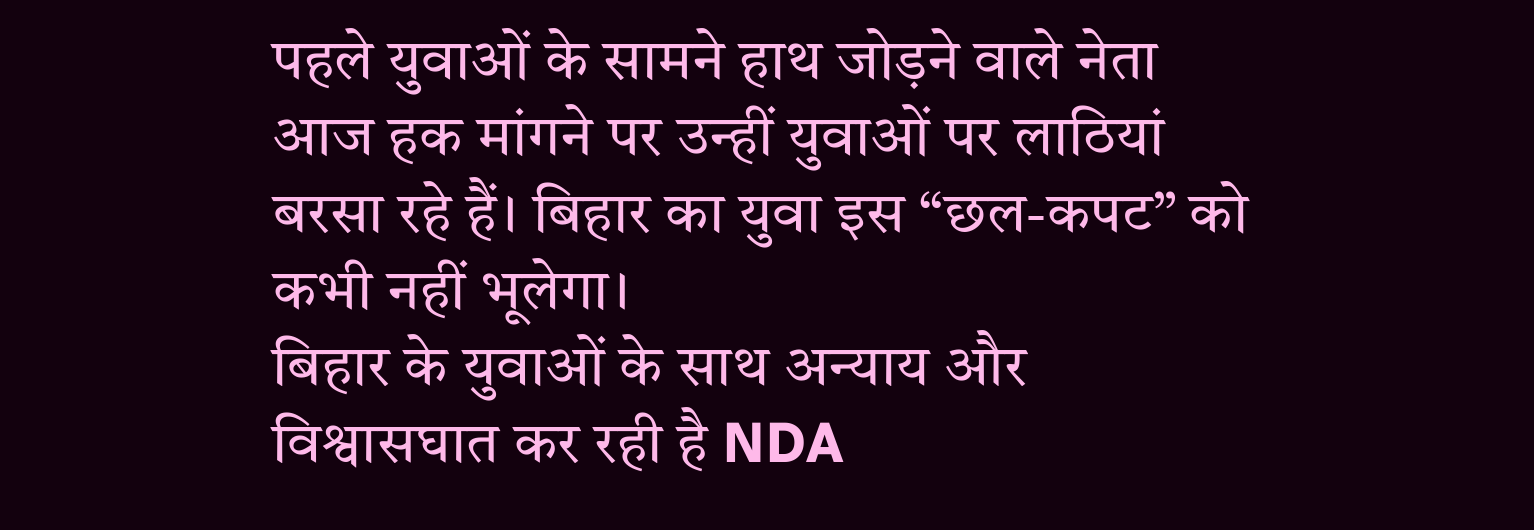पहले युवाओं के सामने हाथ जोड़ने वाले नेता आज हक मांगने पर उन्हीं युवाओं पर लाठियां बरसा रहे हैं। बिहार का युवा इस “छल-कपट” को कभी नहीं भूलेगा।
बिहार के युवाओं के साथ अन्याय और विश्वासघात कर रही है NDA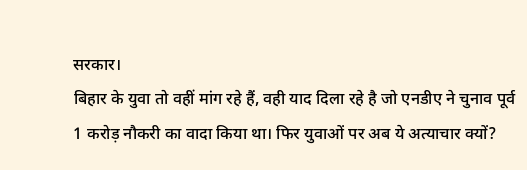सरकार।
बिहार के युवा तो वहीं मांग रहे हैं, वही याद दिला रहे है जो एनडीए ने चुनाव पूर्व 1 करोड़ नौकरी का वादा किया था। फिर युवाओं पर अब ये अत्याचार क्यों?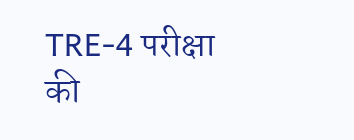TRE-4 परीक्षा की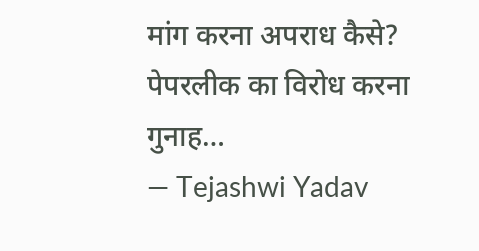मांग करना अपराध कैसे? पेपरलीक का विरोध करना गुनाह…
— Tejashwi Yadav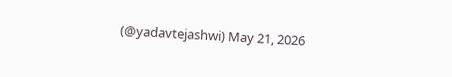(@yadavtejashwi) May 21, 2026